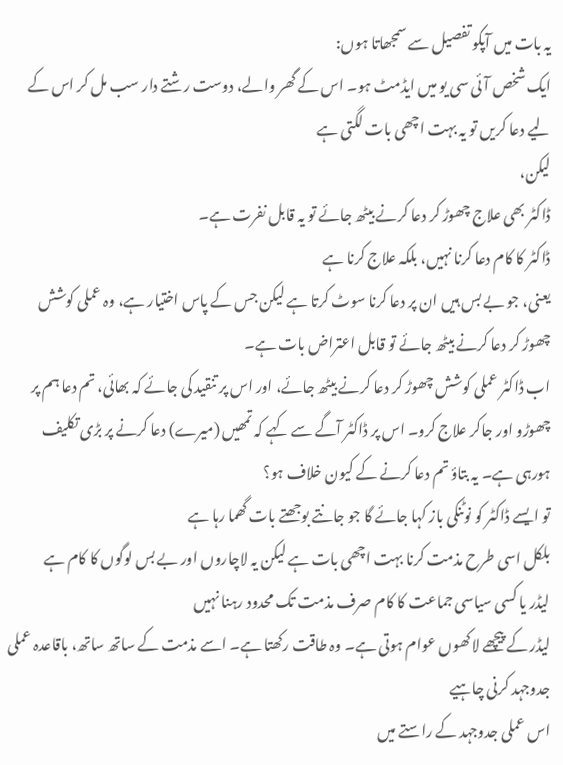یہ بات میں آپکو تفصیل سے سمجھاتا ہوں:
ایک شخص آئی سی یو میں ایڈمٹ ہو۔ اس کے گھر والے، دوست رشتے دار سب مل کر اس کے لیے دعا کریں تو یہ بہت اچھی بات لگتی ہے
لیکن،
ڈاکٹر بھی علاج چھوڑ کر دعا کرنے بیٹھ جائے تو یہ قابل نفرت ہے۔
ڈاکٹر کا کام دعا کرنا نہیں، بلکہ علاج کرنا ہے
یعنی، جو بے بس ہیں ان پر دعا کرنا سوٹ کرتا ہے لیکن جس کے پاس اختیار ہے، وہ عملی کوشش چھوڑ کر دعا کرنے بیٹھ جائے تو قابل اعتراض بات ہے۔
اب ڈاکٹر عملی کوشش چھوڑ کر دعا کرنے بیٹھ جائے، اور اس پر تنقید کی جائے کہ بھائی، تم دعا ہم پر چھوڑو اور جاکر علاج کرو۔ اس پر ڈاکٹر آگے سے کہے کہ تمھیں (میرے) دعا کرنے پر بڑی تکلیف ہورہی ہے۔ یہ بتاؤ تم دعا کرنے کے کیون خلاف ہو؟
تو ایسے ڈاکٹر کو نوٹنکی باز کہا جائے گا جو جانتے بوجھتے بات گھما رہا ہے
بلکل اسی طرح مذمت کرنا بہت اچھی بات ہے لیکن یہ لاچاروں اور بے بس لوگوں کا کام ہے
لیڈر یا کسی سیاسی جماعت کا کام صرف مذمت تک محدود رہنا نہیں
لیڈر کے پیچھے لاکھوں عوام ہوتی ہے۔ وہ طاقت رکھتا ہے۔ اسے مذمت کے ساتھ ساتھ، باقاعدہ عملی جدوجہد کرنی چاہیے
اس عملی جدوجہد کے راستے میں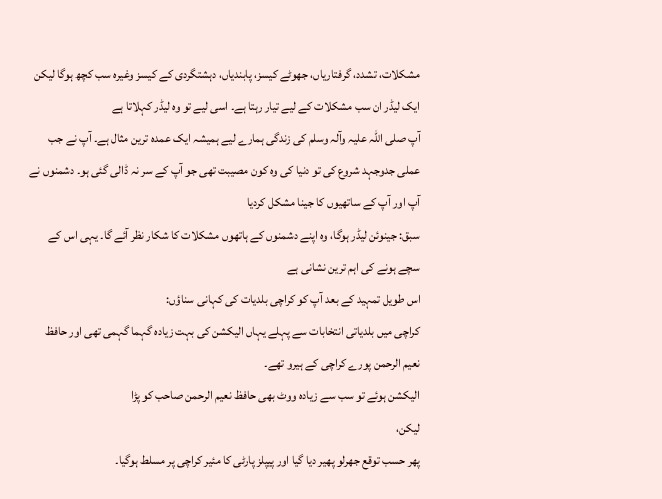مشکلات، تشدد، گرفتاریاں، جھوٹے کیسز، پابندیاں، دہشتگردی کے کیسز وغیرہ سب کچھ ہوگا لیکن ایک لیڈر ان سب مشکلات کے لیے تیار رہتا ہے۔ اسی لیے تو وہ لیڈر کہلاتا ہے
آپ صلی اللہ علیہ وآلہ وسلم کی زندگی ہمارے لیے ہمیشہ ایک عمدہ ترین مثال ہے۔ آپ نے جب عملی جدوجہد شروع کی تو دنیا کی وہ کون مصیبت تھی جو آپ کے سر نہ ڈالی گئی ہو۔ دشمنوں نے آپ اور آپ کے ساتھیوں کا جینا مشکل کردیا
سبق: جینوئن لیڈر ہوگا، وہ اپنے دشمنوں کے ہاتھوں مشکلات کا شکار نظر آئے گا۔ یہی اس کے سچے ہونے کی اہم ترین نشانی ہے
اس طویل تمہید کے بعد آپ کو کراچی بلدیات کی کہانی سناؤں:
کراچی میں بلدیاتی انتخابات سے پہلے یہاں الیکشن کی بہت زیادہ گہما گہمی تھی اور حافظ نعیم الرحمن پورے کراچی کے ہیرو تھے۔
الیکشن ہوئے تو سب سے زیادہ ووٹ بھی حافظ نعیم الرحمن صاحب کو پڑا
لیکن،
پھر حسب توقع جھرلو پھیر دیا گیا اور پیپلز پارٹی کا مئیر کراچی پر مسلط ہوگیا۔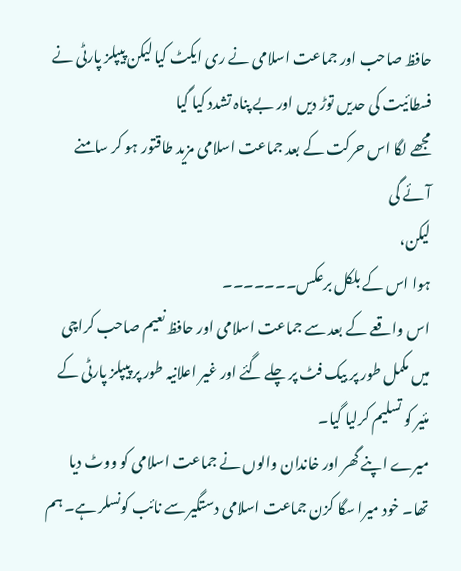حافظ صاحب اور جماعت اسلامی نے ری ایکٹ کیا لیکن پیپلز پارٹی نے فسطائیت کی حدیں توڑ دیں اور بے پناہ تشدد کیا گیا
مجھے لگا اس حرکت کے بعد جماعت اسلامی مزید طاقتور ہو کر سامنے آئے گی
لیکن،
ہوا اس کے بلکل برعکس۔۔۔۔۔۔۔
اس واقعے کے بعد سے جماعت اسلامی اور حافظ نعیم صاحب کراچی میں مکمل طور پر بیک فٹ پر چلے گئے اور غیر اعلانیہ طور پر پیپلز پارٹی کے مئیر کو تسلیم کرلیا گیا۔
میرے اپنے گھر اور خاندان والوں نے جماعت اسلامی کو ووٹ دیا تھا۔ خود میرا سگا کزن جماعت اسلامی دستگیر سے نائب کونسلر ہے۔ ہم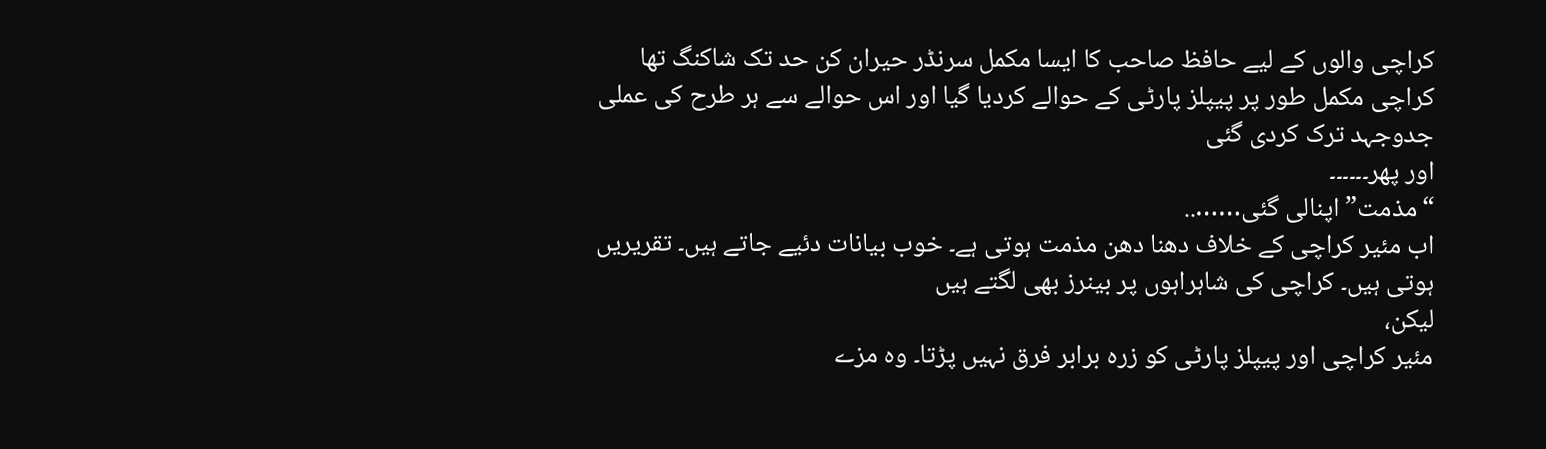کراچی والوں کے لیے حافظ صاحب کا ایسا مکمل سرنڈر حیران کن حد تک شاکنگ تھا
کراچی مکمل طور پر پیپلز پارٹی کے حوالے کردیا گیا اور اس حوالے سے ہر طرح کی عملی جدوجہد ترک کردی گئی
اور پھر۔۔۔۔۔۔
“مذمت” اپنالی گئی……..
اب مئیر کراچی کے خلاف دھنا دھن مذمت ہوتی ہے۔ خوب بیانات دئیے جاتے ہیں۔ تقریریں ہوتی ہیں۔ کراچی کی شاہراہوں پر بینرز بھی لگتے ہیں
لیکن،
مئیر کراچی اور پیپلز پارٹی کو زرہ برابر فرق نہیں پڑتا۔ وہ مزے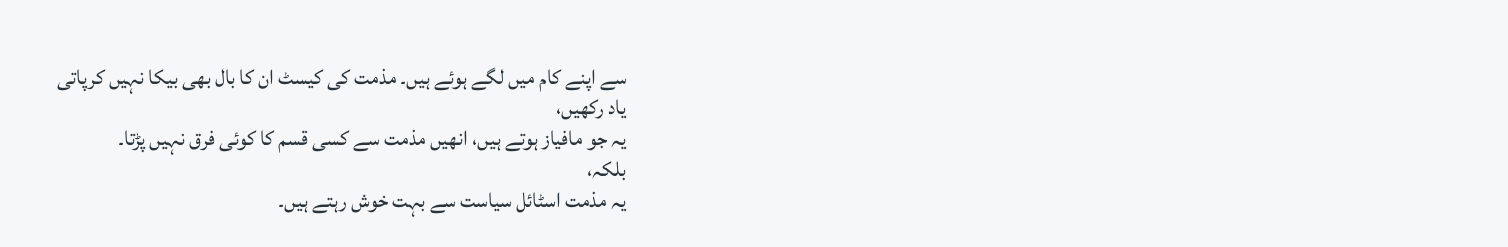سے اپنے کام میں لگے ہوئے ہیں۔ مذمت کی کیسٹ ان کا بال بھی بیکا نہیں کرپاتی
یاد رکھیں،
یہ جو مافیاز ہوتے ہیں، انھیں مذمت سے کسی قسم کا کوئی فرق نہیں پڑتا۔
بلکہ،
یہ مذمت اسٹائل سیاست سے بہت خوش رہتے ہیں۔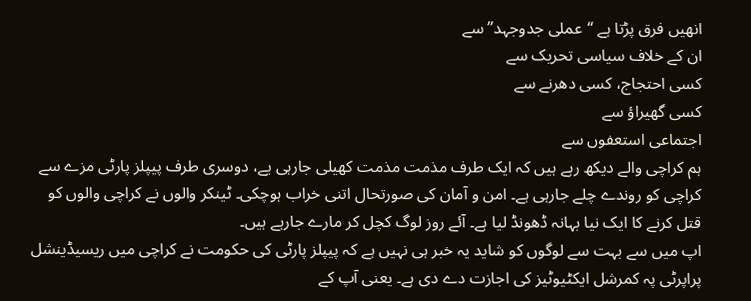انھیں فرق پڑتا ہے “عملی جدوجہد” سے
ان کے خلاف سیاسی تحریک سے
کسی احتجاج، کسی دھرنے سے
کسی گھیراؤ سے
اجتماعی استعفوں سے
ہم کراچی والے دیکھ رہے ہیں کہ ایک طرف مذمت مذمت کھیلی جارہی یے، دوسری طرف پیپلز پارٹی مزے سے کراچی کو روندے چلے جارہی ہے۔ امن و آمان کی صورتحال اتنی خراب ہوچکی۔ ٹینکر والوں نے کراچی والوں کو قتل کرنے کا ایک نیا بہانہ ڈھونڈ لیا ہے۔ آئے روز لوگ کچل کر مارے جارہے ہیں۔
اپ میں سے بہت سے لوگوں کو شاید یہ خبر ہی نہیں ہے کہ پیپلز پارٹی کی حکومت نے کراچی میں ریسیڈینشل پراپرٹی پہ کمرشل ایکٹیوٹیز کی اجازت دے دی ہے۔ یعنی آپ کے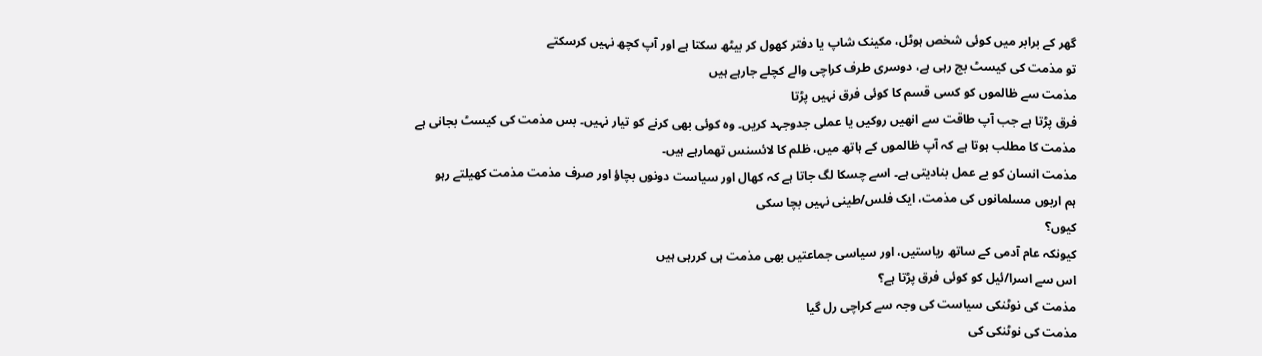گھر کے برابر میں کوئی شخص ہوٹل، مکینک شاپ یا دفتر کھول کر بیٹھ سکتا ہے اور آپ کچھ نہیں کرسکتے
تو مذمت کی کیسٹ بج رہی ہے، دوسری طرف کراچی والے کچلے جارہے ہیں
مذمت سے ظالموں کو کسی قسم کا کوئی فرق نہیں پڑتا
فرق پڑتا ہے جب آپ طاقت سے انھیں روکیں یا عملی جدوجہد کریں۔ وہ کوئی بھی کرنے کو تیار نہیں۔ بس مذمت کی کیسٹ بجانی ہے
مذمت کا مطلب ہوتا ہے کہ آپ ظالموں کے ہاتھ میں، ظلم کا لائسنس تھمارہے ہیں۔
مذمت انسان کو بے عمل بنادیتی ہے۔ اسے چسکا لگ جاتا ہے کہ کھال اور سیاست دونوں بچاؤ اور صرف مذمت مذمت کھیلتے رہو
ہم اربوں مسلمانوں کی مذمت، ایک فلس/طینی نہیں بچا سکی
کیوں؟
کیونکہ عام آدمی کے ساتھ ریاستیں، اور سیاسی جماعتیں بھی مذمت ہی کررہی ہیں
اس سے اسرا/ئیل کو کوئی فرق پڑتا ہے؟
مذمت کی نوٹنکی سیاست کی وجہ سے کراچی رل گیا
مذمت کی نوٹنکی کی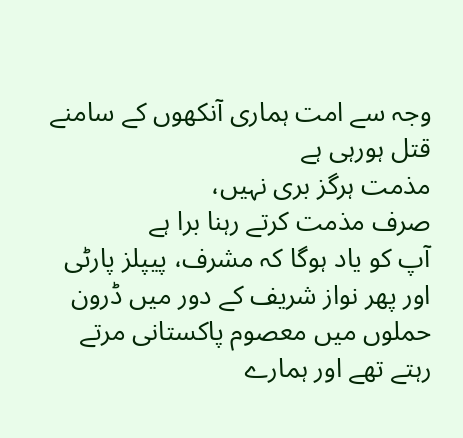وجہ سے امت ہماری آنکھوں کے سامنے قتل ہورہی ہے
مذمت ہرگز بری نہیں،
صرف مذمت کرتے رہنا برا ہے
آپ کو یاد ہوگا کہ مشرف، پیپلز پارٹی اور پھر نواز شریف کے دور میں ڈرون حملوں میں معصوم پاکستانی مرتے رہتے تھے اور ہمارے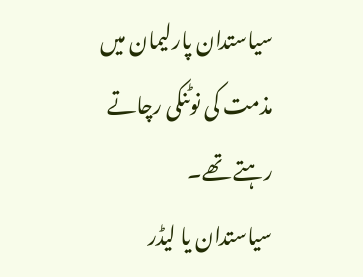سیاستدان پارلیمان میں مذمت کی نوٹنکی رچاتے رہتے تھے۔
سیاستدان یا لیڈر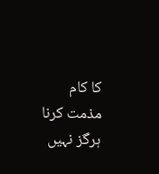کا کام مذمت کرنا ہرگز نہیں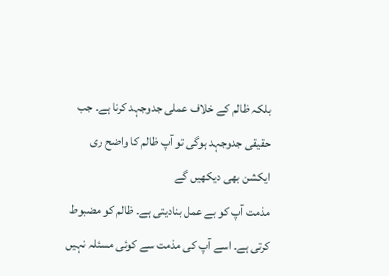بلکہ ظالم کے خلاف عملی جدوجہد کرنا ہے۔ جب حقیقی جدوجہد ہوگی تو آپ ظالم کا واضح ری ایکشن بھی دیکھیں گے
مذمت آپ کو بے عمل بنادیتی ہے۔ ظالم کو مضبوط کرتی ہے۔ اسے آپ کی مذمت سے کوئی مسئلہ نہیں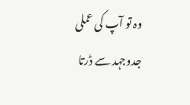وہ تو آپ کی عملی جدوجہد سے ڈرتا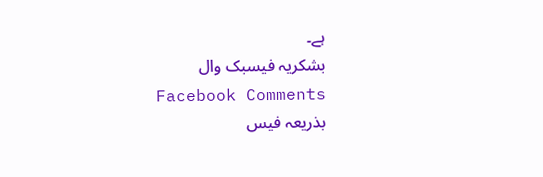ہے۔
بشکریہ فیسبک وال
Facebook Comments
بذریعہ فیس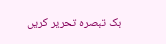بک تبصرہ تحریر کریں